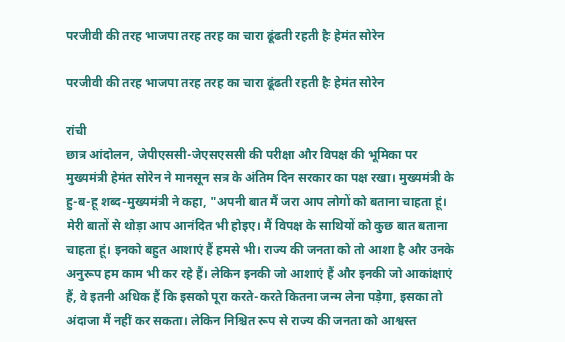परजीवी की तरह भाजपा तरह तरह का चारा ढूंढती रहती हैः हेमंत सोरेन

परजीवी की तरह भाजपा तरह तरह का चारा ढूंढती रहती हैः हेमंत सोरेन

रांची
छात्र आंदोलन, जेपीएससी-जेएसएससी की परीक्षा और विपक्ष की भूमिका पर मुख्यमंत्री हेमंत सोरेन ने मानसून सत्र के अंतिम दिन सरकार का पक्ष रखा। मुख्यमंत्री के हु-ब-हू शब्द-मुख्यमंत्री ने कहा, "अपनी बात मैं जरा आप लोगों को बताना चाहता हूं। मेरी बातों से थोड़ा आप आनंदित भी होइए। मैं विपक्ष के साथियों को कुछ बात बताना चाहता हूं। इनको बहुत आशाएं हैं हमसे भी। राज्य की जनता को तो आशा है और उनके अनुरूप हम काम भी कर रहे हैं। लेकिन इनकी जो आशाएं हैं और इनकी जो आकांक्षाएं हैं, वे इतनी अधिक हैं कि इसको पूरा करते-करते कितना जन्म लेना पड़ेगा, इसका तो अंदाजा मैं नहीं कर सकता। लेकिन निश्चित रूप से राज्य की जनता को आश्वस्त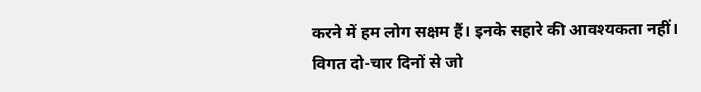करने में हम लोग सक्षम हैं। इनके सहारे की आवश्यकता नहीं।
विगत दो-चार दिनों से जो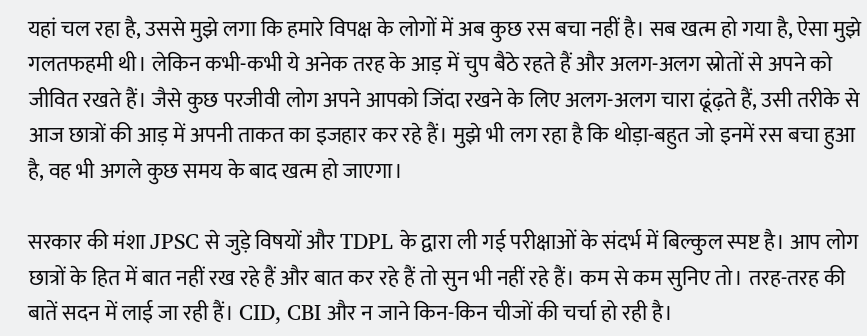यहां चल रहा है, उससे मुझे लगा कि हमारे विपक्ष के लोगों में अब कुछ रस बचा नहीं है। सब खत्म हो गया है, ऐसा मुझे गलतफहमी थी। लेकिन कभी-कभी ये अनेक तरह के आड़ में चुप बैठे रहते हैं और अलग-अलग स्रोतों से अपने को जीवित रखते हैं। जैसे कुछ परजीवी लोग अपने आपको जिंदा रखने के लिए अलग-अलग चारा ढूंढ़ते हैं, उसी तरीके से आज छात्रों की आड़ में अपनी ताकत का इजहार कर रहे हैं। मुझे भी लग रहा है कि थोड़ा-बहुत जो इनमें रस बचा हुआ है, वह भी अगले कुछ समय के बाद खत्म हो जाएगा।

सरकार की मंशा JPSC से जुड़े विषयों और TDPL के द्वारा ली गई परीक्षाओं के संदर्भ में बिल्कुल स्पष्ट है। आप लोग छात्रों के हित में बात नहीं रख रहे हैं और बात कर रहे हैं तो सुन भी नहीं रहे हैं। कम से कम सुनिए तो। तरह-तरह की बातें सदन में लाई जा रही हैं। CID, CBI और न जाने किन-किन चीजों की चर्चा हो रही है।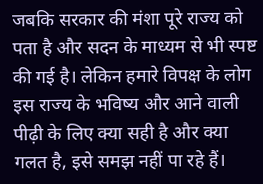जबकि सरकार की मंशा पूरे राज्य को पता है और सदन के माध्यम से भी स्पष्ट की गई है। लेकिन हमारे विपक्ष के लोग इस राज्य के भविष्य और आने वाली पीढ़ी के लिए क्या सही है और क्या गलत है, इसे समझ नहीं पा रहे हैं।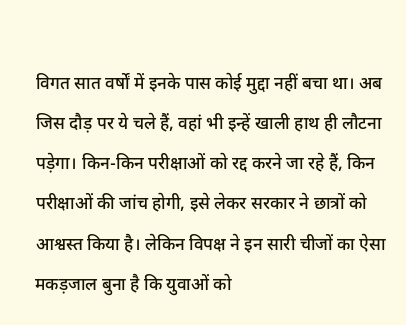विगत सात वर्षों में इनके पास कोई मुद्दा नहीं बचा था। अब जिस दौड़ पर ये चले हैं, वहां भी इन्हें खाली हाथ ही लौटना पड़ेगा। किन-किन परीक्षाओं को रद्द करने जा रहे हैं, किन परीक्षाओं की जांच होगी, इसे लेकर सरकार ने छात्रों को आश्वस्त किया है। लेकिन विपक्ष ने इन सारी चीजों का ऐसा मकड़जाल बुना है कि युवाओं को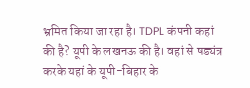भ्रमित किया जा रहा है। TDPL कंपनी कहां की है? यूपी के लखनऊ की है। वहां से षड्यंत्र करके यहां के यूपी-बिहार के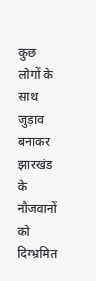कुछ लोगों के साथ जुड़ाव बनाकर झारखंड के नौजवानों को दिग्भ्रमित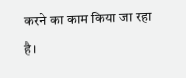करने का काम किया जा रहा है।